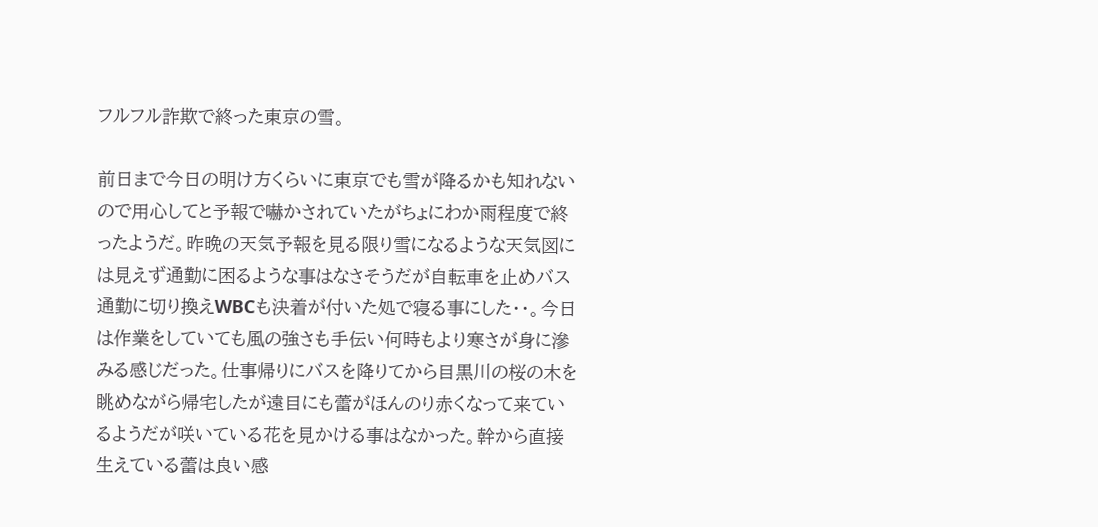フルフル詐欺で終った東京の雪。

前日まで今日の明け方くらいに東京でも雪が降るかも知れないので用心してと予報で嚇かされていたがちょにわか雨程度で終ったようだ。昨晩の天気予報を見る限り雪になるような天気図には見えず通勤に困るような事はなさそうだが自転車を止めバス通勤に切り換えWBCも決着が付いた処で寝る事にした・・。今日は作業をしていても風の強さも手伝い何時もより寒さが身に滲みる感じだった。仕事帰りにバスを降りてから目黒川の桜の木を眺めながら帰宅したが遠目にも蕾がほんのり赤くなって来ているようだが咲いている花を見かける事はなかった。幹から直接生えている蕾は良い感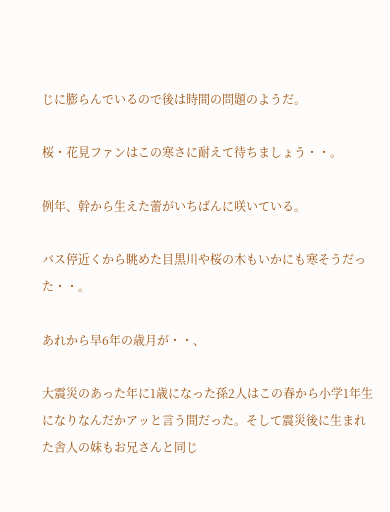じに膨らんでいるので後は時間の問題のようだ。

桜・花見ファンはこの寒さに耐えて待ちましょう・・。

例年、幹から生えた蕾がいちばんに咲いている。

バス停近くから眺めた目黒川や桜の木もいかにも寒そうだった・・。

あれから早6年の歳月が・・、

大震災のあった年に1歳になった孫2人はこの春から小学1年生になりなんだかアッと言う間だった。そして震災後に生まれた舎人の妹もお兄さんと同じ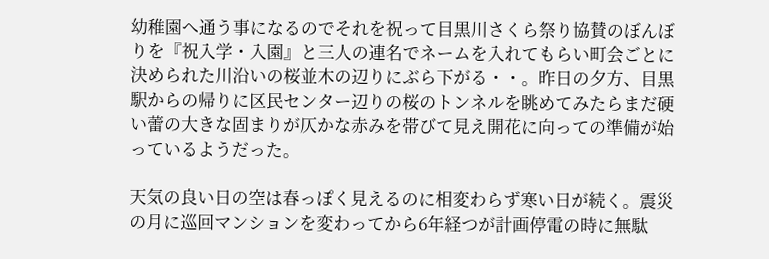幼稚園へ通う事になるのでそれを祝って目黒川さくら祭り協賛のぼんぼりを『祝入学・入園』と三人の連名でネームを入れてもらい町会ごとに決められた川沿いの桜並木の辺りにぶら下がる・・。昨日の夕方、目黒駅からの帰りに区民センター辺りの桜のトンネルを眺めてみたらまだ硬い蕾の大きな固まりが仄かな赤みを帯びて見え開花に向っての準備が始っているようだった。

天気の良い日の空は春っぽく見えるのに相変わらず寒い日が続く。震災の月に巡回マンションを変わってから6年経つが計画停電の時に無駄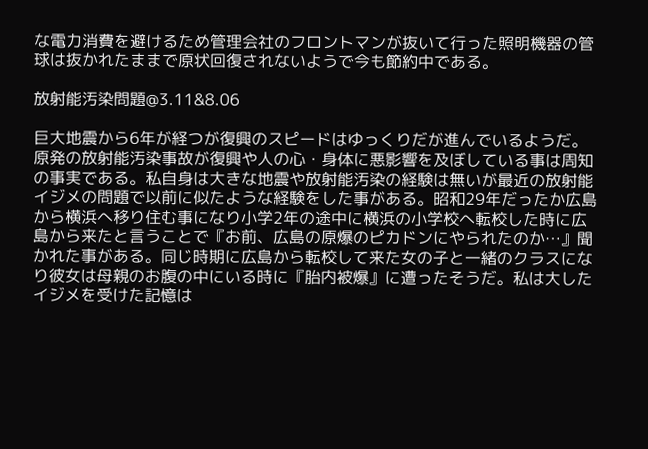な電力消費を避けるため管理会社のフロントマンが抜いて行った照明機器の管球は抜かれたままで原状回復されないようで今も節約中である。

放射能汚染問題@3.11&8.06

巨大地震から6年が経つが復興のスピードはゆっくりだが進んでいるようだ。原発の放射能汚染事故が復興や人の心・身体に悪影響を及ぼしている事は周知の事実である。私自身は大きな地震や放射能汚染の経験は無いが最近の放射能イジメの問題で以前に似たような経験をした事がある。昭和29年だったか広島から横浜へ移り住む事になり小学2年の途中に横浜の小学校へ転校した時に広島から来たと言うことで『お前、広島の原爆のピカドンにやられたのか…』聞かれた事がある。同じ時期に広島から転校して来た女の子と一緒のクラスになり彼女は母親のお腹の中にいる時に『胎内被爆』に遭ったそうだ。私は大したイジメを受けた記憶は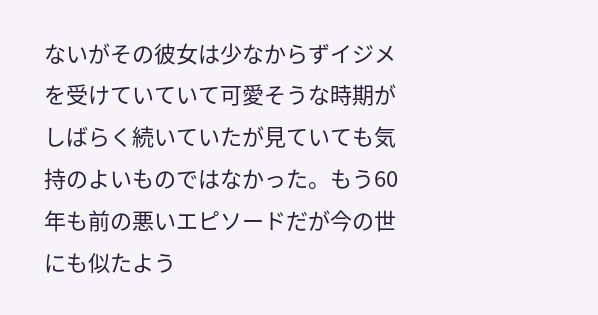ないがその彼女は少なからずイジメを受けていていて可愛そうな時期がしばらく続いていたが見ていても気持のよいものではなかった。もう60年も前の悪いエピソードだが今の世にも似たよう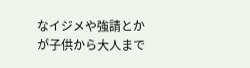なイジメや強請とかが子供から大人まで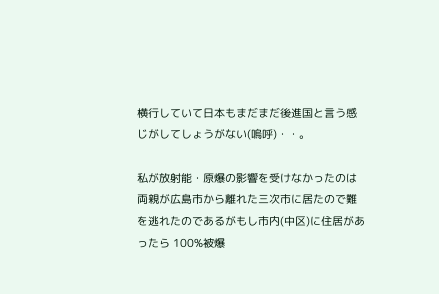横行していて日本もまだまだ後進国と言う感じがしてしょうがない(嗚呼)・・。

私が放射能・原爆の影響を受けなかったのは両親が広島市から離れた三次市に居たので難を逃れたのであるがもし市内(中区)に住居があったら 100%被爆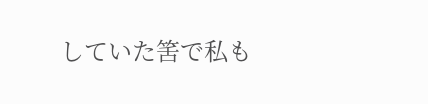していた筈で私も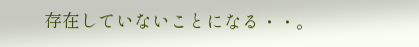存在していないことになる・・。